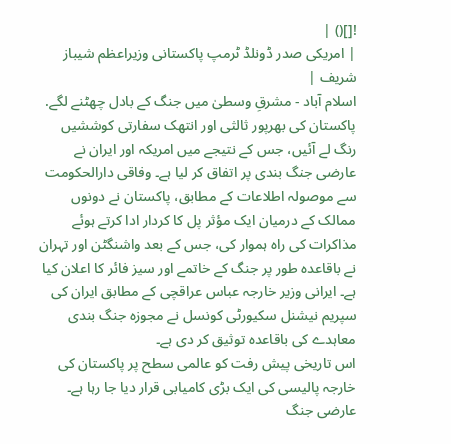![]() |
| امریکی صدر ڈونلڈ ٹرمپ پاکستانی وزیراعظم شیباز شریف |
اسلام آباد - مشرقِ وسطیٰ میں جنگ کے بادل چھٹنے لگے. پاکستان کی بھرپور ثالثی اور انتھک سفارتی کوششیں رنگ لے آئیں، جس کے نتیجے میں امریکہ اور ایران نے عارضی جنگ بندی پر اتفاق کر لیا ہے۔ وفاقی دارالحکومت سے موصولہ اطلاعات کے مطابق، پاکستان نے دونوں ممالک کے درمیان ایک مؤثر پل کا کردار ادا کرتے ہوئے مذاکرات کی راہ ہموار کی، جس کے بعد واشنگٹن اور تہران نے باقاعدہ طور پر جنگ کے خاتمے اور سیز فائر کا اعلان کیا ہے۔ ایرانی وزیر خارجہ عباس عراقچی کے مطابق ایران کی سپریم نیشنل سکیورٹی کونسل نے مجوزہ جنگ بندی معاہدے کی باقاعدہ توثیق کر دی ہے۔
اس تاریخی پیش رفت کو عالمی سطح پر پاکستان کی خارجہ پالیسی کی ایک بڑی کامیابی قرار دیا جا رہا ہے۔ عارضی جنگ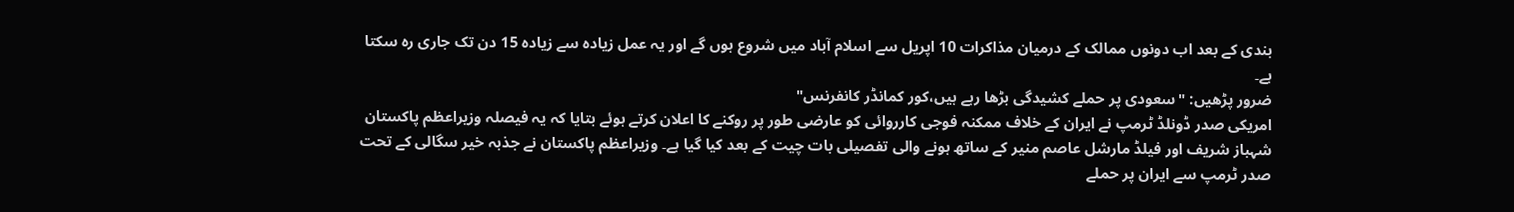بندی کے بعد اب دونوں ممالک کے درمیان مذاکرات 10 اپریل سے اسلام آباد میں شروع ہوں گے اور یہ عمل زیادہ سے زیادہ 15 دن تک جاری رہ سکتا ہے۔
ضرور پڑھیں: "سعودی پر حملے کشیدگی بڑھا رہے ہیں،کور کمانڈر کانفرنس"
امریکی صدر ڈونلڈ ٹرمپ نے ایران کے خلاف ممکنہ فوجی کارروائی کو عارضی طور پر روکنے کا اعلان کرتے ہوئے بتایا کہ یہ فیصلہ وزیراعظم پاکستان شہباز شریف اور فیلڈ مارشل عاصم منیر کے ساتھ ہونے والی تفصیلی بات چیت کے بعد کیا گیا ہے۔ وزیراعظم پاکستان نے جذبہ خیر سگالی کے تحت صدر ٹرمپ سے ایران پر حملے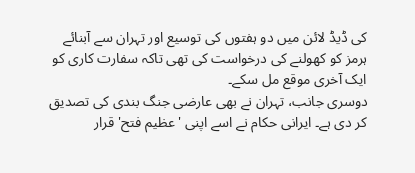کی ڈیڈ لائن میں دو ہفتوں کی توسیع اور تہران سے آبنائے ہرمز کو کھولنے کی درخواست کی تھی تاکہ سفارت کاری کو ایک آخری موقع مل سکے۔
دوسری جانب، تہران نے بھی عارضی جنگ بندی کی تصدیق کر دی ہے۔ ایرانی حکام نے اسے اپنی 'عظیم فتح' قرار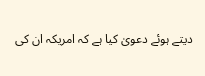دیتے ہوئے دعویٰ کیا ہے کہ امریکہ ان کی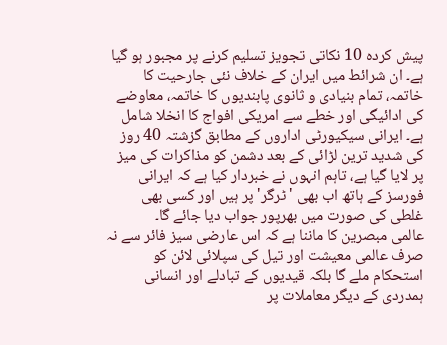پیش کردہ 10 نکاتی تجویز تسلیم کرنے پر مجبور ہو گیا ہے۔ ان شرائط میں ایران کے خلاف نئی جارحیت کا خاتمہ، تمام بنیادی و ثانوی پابندیوں کا خاتمہ، معاوضے کی ادائیگی اور خطے سے امریکی افواج کا انخلا شامل ہے۔ ایرانی سیکیورٹی اداروں کے مطابق گزشتہ 40 روز کی شدید ترین لڑائی کے بعد دشمن کو مذاکرات کی میز پر لایا گیا ہے، تاہم انہوں نے خبردار کیا ہے کہ ایرانی فورسز کے ہاتھ اب بھی 'ٹرگر' پر ہیں اور کسی بھی غلطی کی صورت میں بھرپور جواب دیا جائے گا۔
عالمی مبصرین کا ماننا ہے کہ اس عارضی سیز فائر سے نہ صرف عالمی معیشت اور تیل کی سپلائی لائن کو استحکام ملے گا بلکہ قیدیوں کے تبادلے اور انسانی ہمدردی کے دیگر معاملات پر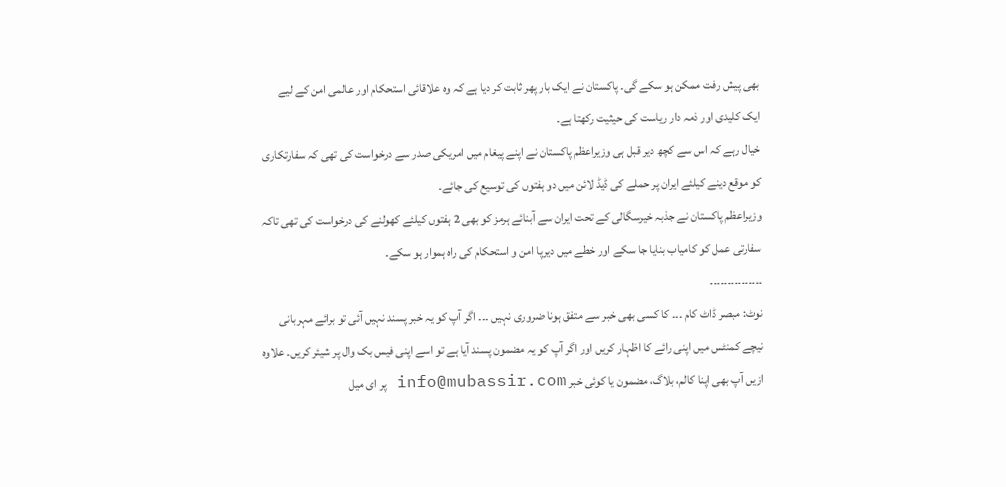بھی پیش رفت ممکن ہو سکے گی۔ پاکستان نے ایک بار پھر ثابت کر دیا ہے کہ وہ علاقائی استحکام اور عالمی امن کے لیے ایک کلیدی اور ذمہ دار ریاست کی حیثیت رکھتا ہے۔
خیال رہے کہ اس سے کچھ دیر قبل ہی وزیراعظم پاکستان نے اپنے پیغام میں امریکی صدر سے درخواست کی تھی کہ سفارتکاری کو موقع دینے کیلئے ایران پر حملے کی ڈیڈ لائن میں دو ہفتوں کی توسیع کی جائے۔
وزیراعظم پاکستان نے جذبہ خیرسگالی کے تحت ایران سے آبنائے ہرمز کو بھی 2 ہفتوں کیلئے کھولنے کی درخواست کی تھی تاکہ سفارتی عمل کو کامیاب بنایا جا سکے اور خطے میں دیرپا امن و استحکام کی راہ ہموار ہو سکے۔
۔۔۔۔۔۔۔۔۔۔۔۔۔۔۔
نوٹ: مبصر ڈاٹ کام ۔۔۔ کا کسی بھی خبر سے متفق ہونا ضروری نہیں ۔۔۔ اگر آپ کو یہ خبر پسند نہیں آئی تو برائے مہربانی نیچے کمنٹس میں اپنی رائے کا اظہار کریں اور اگر آپ کو یہ مضمون پسند آیا ہے تو اسے اپنی فیس بک وال پر شیئر کریں۔ علاوہ ازیں آپ بھی اپنا کالم، بلاگ، مضمون یا کوئی خبر info@mubassir.com پر ای میل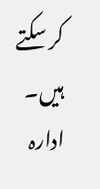کر سکتے ہیں۔ ادارہ